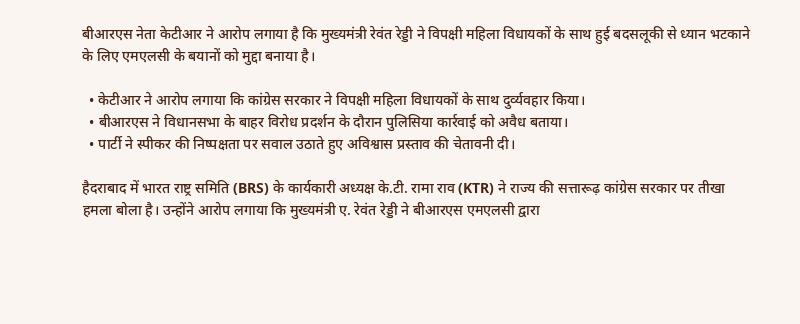बीआरएस नेता केटीआर ने आरोप लगाया है कि मुख्यमंत्री रेवंत रेड्डी ने विपक्षी महिला विधायकों के साथ हुई बदसलूकी से ध्यान भटकाने के लिए एमएलसी के बयानों को मुद्दा बनाया है।

  • केटीआर ने आरोप लगाया कि कांग्रेस सरकार ने विपक्षी महिला विधायकों के साथ दुर्व्यवहार किया।
  • बीआरएस ने विधानसभा के बाहर विरोध प्रदर्शन के दौरान पुलिसिया कार्रवाई को अवैध बताया।
  • पार्टी ने स्पीकर की निष्पक्षता पर सवाल उठाते हुए अविश्वास प्रस्ताव की चेतावनी दी।

हैदराबाद में भारत राष्ट्र समिति (BRS) के कार्यकारी अध्यक्ष के.टी. रामा राव (KTR) ने राज्य की सत्तारूढ़ कांग्रेस सरकार पर तीखा हमला बोला है। उन्होंने आरोप लगाया कि मुख्यमंत्री ए. रेवंत रेड्डी ने बीआरएस एमएलसी द्वारा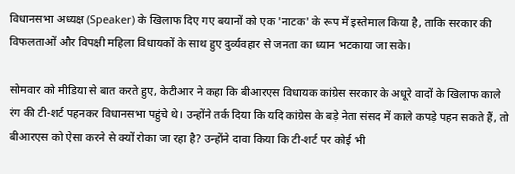विधानसभा अध्यक्ष (Speaker) के खिलाफ दिए गए बयानों को एक 'नाटक' के रूप में इस्तेमाल किया है, ताकि सरकार की विफलताओं और विपक्षी महिला विधायकों के साथ हुए दुर्व्यवहार से जनता का ध्यान भटकाया जा सके।

सोमवार को मीडिया से बात करते हुए, केटीआर ने कहा कि बीआरएस विधायक कांग्रेस सरकार के अधूरे वादों के खिलाफ काले रंग की टी-शर्ट पहनकर विधानसभा पहुंचे थे। उन्होंने तर्क दिया कि यदि कांग्रेस के बड़े नेता संसद में काले कपड़े पहन सकते हैं, तो बीआरएस को ऐसा करने से क्यों रोका जा रहा है? उन्होंने दावा किया कि टी-शर्ट पर कोई भी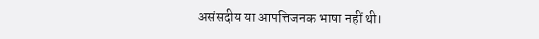असंसदीय या आपत्तिजनक भाषा नहीं थी।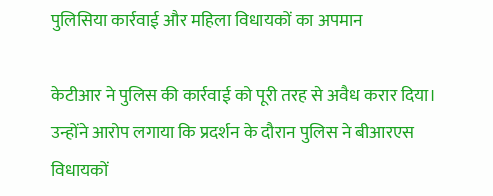पुलिसिया कार्रवाई और महिला विधायकों का अपमान

केटीआर ने पुलिस की कार्रवाई को पूरी तरह से अवैध करार दिया। उन्होंने आरोप लगाया कि प्रदर्शन के दौरान पुलिस ने बीआरएस विधायकों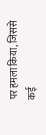पर हमला किया, जिससे कई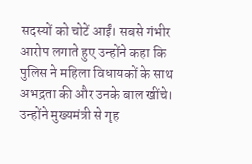सदस्यों को चोटें आईं। सबसे गंभीर आरोप लगाते हुए उन्होंने कहा कि पुलिस ने महिला विधायकों के साथ अभद्रता की और उनके बाल खींचे। उन्होंने मुख्यमंत्री से गृह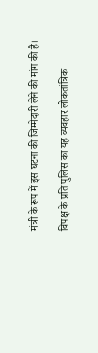मंत्री के रूप में इस घटना की जिम्मेदारी लेने की मांग की है।

विपक्ष के प्रति पुलिस का यह व्यवहार लोकतांत्रिक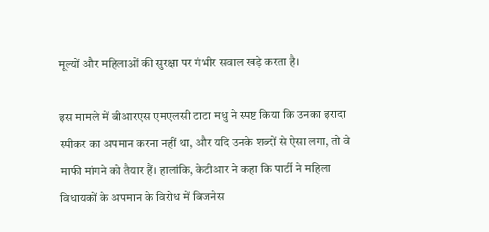मूल्यों और महिलाओं की सुरक्षा पर गंभीर सवाल खड़े करता है।

इस मामले में बीआरएस एमएलसी टाटा मधु ने स्पष्ट किया कि उनका इरादा स्पीकर का अपमान करना नहीं था, और यदि उनके शब्दों से ऐसा लगा, तो वे माफी मांगने को तैयार हैं। हालांकि, केटीआर ने कहा कि पार्टी ने महिला विधायकों के अपमान के विरोध में बिजनेस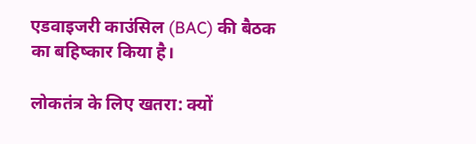एडवाइजरी काउंसिल (BAC) की बैठक का बहिष्कार किया है।

लोकतंत्र के लिए खतरा: क्यों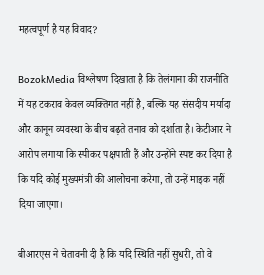महत्वपूर्ण है यह विवाद?

BozokMedia विश्लेषण दिखाता है कि तेलंगाना की राजनीति में यह टकराव केवल व्यक्तिगत नहीं है, बल्कि यह संसदीय मर्यादा और कानून व्यवस्था के बीच बढ़ते तनाव को दर्शाता है। केटीआर ने आरोप लगाया कि स्पीकर पक्षपाती हैं और उन्होंने स्पष्ट कर दिया है कि यदि कोई मुख्यमंत्री की आलोचना करेगा, तो उन्हें माइक नहीं दिया जाएगा।

बीआरएस ने चेतावनी दी है कि यदि स्थिति नहीं सुधरी, तो वे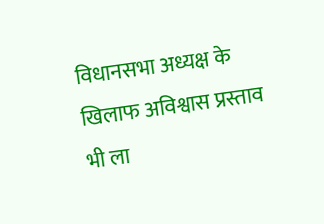विधानसभा अध्यक्ष के खिलाफ अविश्वास प्रस्ताव भी ला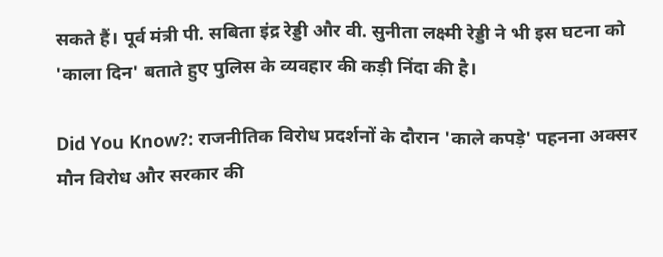सकते हैं। पूर्व मंत्री पी. सबिता इंद्र रेड्डी और वी. सुनीता लक्ष्मी रेड्डी ने भी इस घटना को 'काला दिन' बताते हुए पुलिस के व्यवहार की कड़ी निंदा की है।

Did You Know?: राजनीतिक विरोध प्रदर्शनों के दौरान 'काले कपड़े' पहनना अक्सर मौन विरोध और सरकार की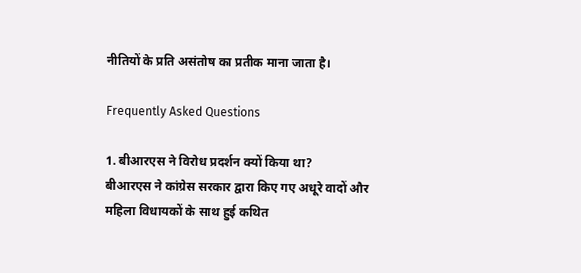नीतियों के प्रति असंतोष का प्रतीक माना जाता है।

Frequently Asked Questions

1. बीआरएस ने विरोध प्रदर्शन क्यों किया था?
बीआरएस ने कांग्रेस सरकार द्वारा किए गए अधूरे वादों और महिला विधायकों के साथ हुई कथित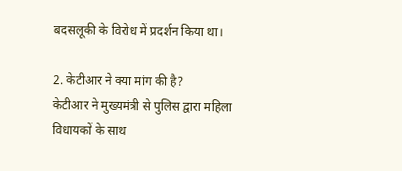बदसलूकी के विरोध में प्रदर्शन किया था।

2. केटीआर ने क्या मांग की है?
केटीआर ने मुख्यमंत्री से पुलिस द्वारा महिला विधायकों के साथ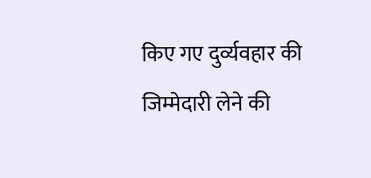किए गए दुर्व्यवहार की जिम्मेदारी लेने की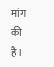मांग की है।